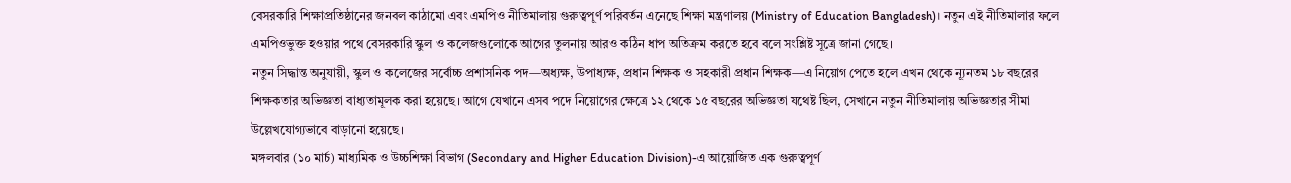বেসরকারি শিক্ষাপ্রতিষ্ঠানের জনবল কাঠামো এবং এমপিও নীতিমালায় গুরুত্বপূর্ণ পরিবর্তন এনেছে শিক্ষা মন্ত্রণালয় (Ministry of Education Bangladesh)। নতুন এই নীতিমালার ফলে এমপিওভুক্ত হওয়ার পথে বেসরকারি স্কুল ও কলেজগুলোকে আগের তুলনায় আরও কঠিন ধাপ অতিক্রম করতে হবে বলে সংশ্লিষ্ট সূত্রে জানা গেছে।
নতুন সিদ্ধান্ত অনুযায়ী, স্কুল ও কলেজের সর্বোচ্চ প্রশাসনিক পদ—অধ্যক্ষ, উপাধ্যক্ষ, প্রধান শিক্ষক ও সহকারী প্রধান শিক্ষক—এ নিয়োগ পেতে হলে এখন থেকে ন্যূনতম ১৮ বছরের শিক্ষকতার অভিজ্ঞতা বাধ্যতামূলক করা হয়েছে। আগে যেখানে এসব পদে নিয়োগের ক্ষেত্রে ১২ থেকে ১৫ বছরের অভিজ্ঞতা যথেষ্ট ছিল, সেখানে নতুন নীতিমালায় অভিজ্ঞতার সীমা উল্লেখযোগ্যভাবে বাড়ানো হয়েছে।
মঙ্গলবার (১০ মার্চ) মাধ্যমিক ও উচ্চশিক্ষা বিভাগ (Secondary and Higher Education Division)-এ আয়োজিত এক গুরুত্বপূর্ণ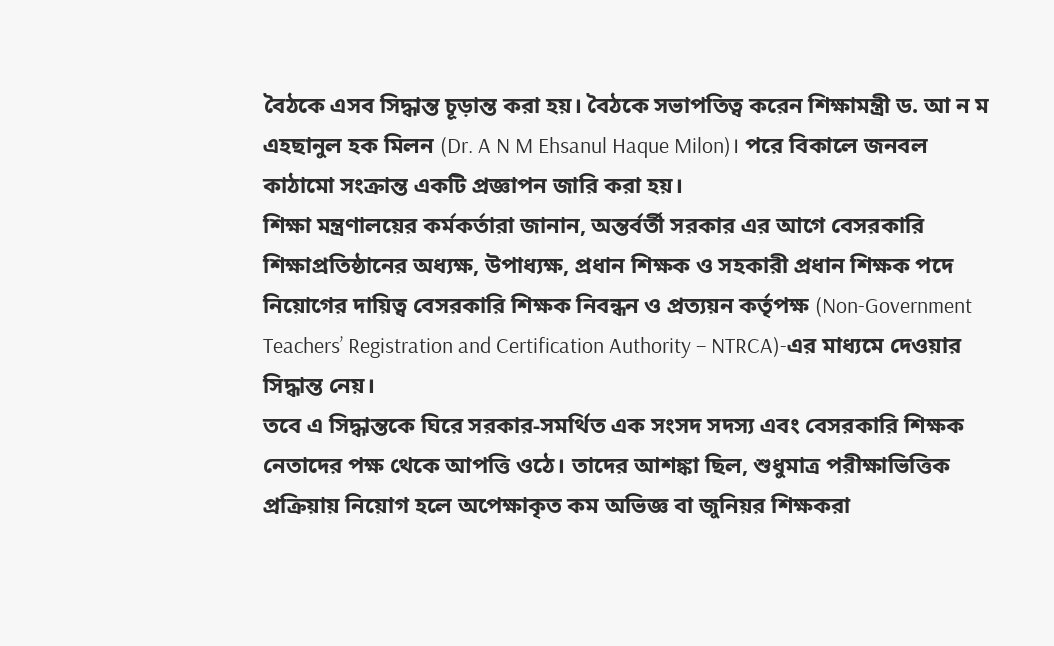বৈঠকে এসব সিদ্ধান্ত চূড়ান্ত করা হয়। বৈঠকে সভাপতিত্ব করেন শিক্ষামন্ত্রী ড. আ ন ম এহছানুল হক মিলন (Dr. A N M Ehsanul Haque Milon)। পরে বিকালে জনবল কাঠামো সংক্রান্ত একটি প্রজ্ঞাপন জারি করা হয়।
শিক্ষা মন্ত্রণালয়ের কর্মকর্তারা জানান, অন্তর্বর্তী সরকার এর আগে বেসরকারি শিক্ষাপ্রতিষ্ঠানের অধ্যক্ষ, উপাধ্যক্ষ, প্রধান শিক্ষক ও সহকারী প্রধান শিক্ষক পদে নিয়োগের দায়িত্ব বেসরকারি শিক্ষক নিবন্ধন ও প্রত্যয়ন কর্তৃপক্ষ (Non-Government Teachers’ Registration and Certification Authority – NTRCA)-এর মাধ্যমে দেওয়ার সিদ্ধান্ত নেয়।
তবে এ সিদ্ধান্তকে ঘিরে সরকার-সমর্থিত এক সংসদ সদস্য এবং বেসরকারি শিক্ষক নেতাদের পক্ষ থেকে আপত্তি ওঠে। তাদের আশঙ্কা ছিল, শুধুমাত্র পরীক্ষাভিত্তিক প্রক্রিয়ায় নিয়োগ হলে অপেক্ষাকৃত কম অভিজ্ঞ বা জুনিয়র শিক্ষকরা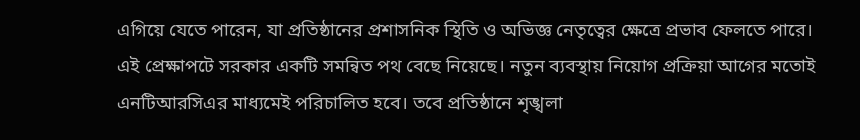এগিয়ে যেতে পারেন, যা প্রতিষ্ঠানের প্রশাসনিক স্থিতি ও অভিজ্ঞ নেতৃত্বের ক্ষেত্রে প্রভাব ফেলতে পারে।
এই প্রেক্ষাপটে সরকার একটি সমন্বিত পথ বেছে নিয়েছে। নতুন ব্যবস্থায় নিয়োগ প্রক্রিয়া আগের মতোই এনটিআরসিএর মাধ্যমেই পরিচালিত হবে। তবে প্রতিষ্ঠানে শৃঙ্খলা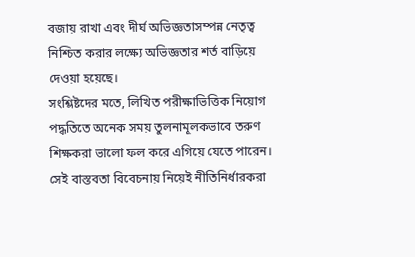বজায় রাখা এবং দীর্ঘ অভিজ্ঞতাসম্পন্ন নেতৃত্ব নিশ্চিত করার লক্ষ্যে অভিজ্ঞতার শর্ত বাড়িয়ে দেওয়া হয়েছে।
সংশ্লিষ্টদের মতে, লিখিত পরীক্ষাভিত্তিক নিয়োগ পদ্ধতিতে অনেক সময় তুলনামূলকভাবে তরুণ শিক্ষকরা ভালো ফল করে এগিয়ে যেতে পারেন। সেই বাস্তবতা বিবেচনায় নিয়েই নীতিনির্ধারকরা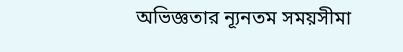অভিজ্ঞতার ন্যূনতম সময়সীমা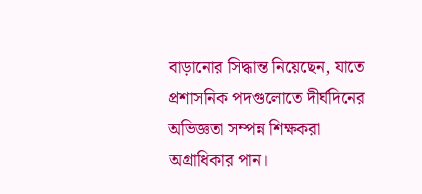বাড়ানোর সিদ্ধান্ত নিয়েছেন, যাতে প্রশাসনিক পদগুলোতে দীর্ঘদিনের অভিজ্ঞতা সম্পন্ন শিক্ষকরা অগ্রাধিকার পান।